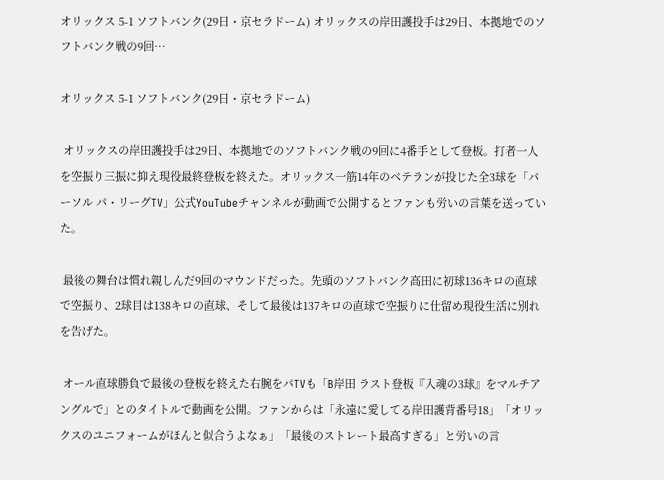オリックス 5-1 ソフトバンク(29日・京セラドーム) オリックスの岸田護投手は29日、本拠地でのソフトバンク戦の9回…

オリックス 5-1 ソフトバンク(29日・京セラドーム)

 オリックスの岸田護投手は29日、本拠地でのソフトバンク戦の9回に4番手として登板。打者一人を空振り三振に抑え現役最終登板を終えた。オリックス一筋14年のベテランが投じた全3球を「パーソル パ・リーグTV」公式YouTubeチャンネルが動画で公開するとファンも労いの言葉を送っていた。

 最後の舞台は慣れ親しんだ9回のマウンドだった。先頭のソフトバンク高田に初球136キロの直球で空振り、2球目は138キロの直球、そして最後は137キロの直球で空振りに仕留め現役生活に別れを告げた。

 オール直球勝負で最後の登板を終えた右腕をパTVも「B岸田 ラスト登板『入魂の3球』をマルチアングルで」とのタイトルで動画を公開。ファンからは「永遠に愛してる岸田護背番号18」「オリックスのユニフォームがほんと似合うよなぁ」「最後のストレート最高すぎる」と労いの言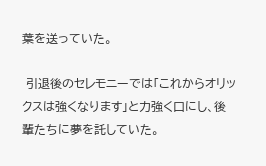葉を送っていた。

 引退後のセレモニーでは「これからオリックスは強くなります」と力強く口にし、後輩たちに夢を託していた。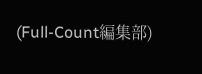(Full-Count編集部)